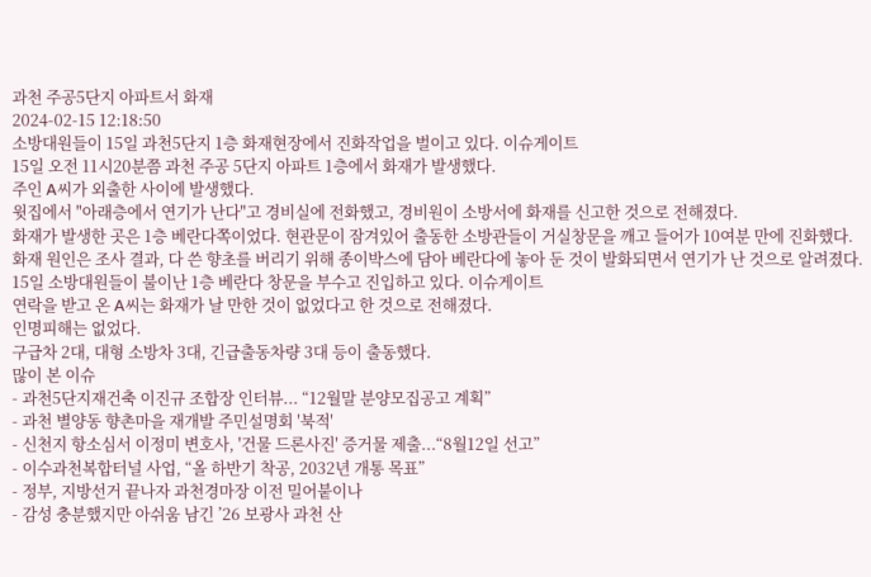과천 주공5단지 아파트서 화재
2024-02-15 12:18:50
소방대원들이 15일 과천5단지 1층 화재현장에서 진화작업을 벌이고 있다. 이슈게이트
15일 오전 11시20분쯤 과천 주공 5단지 아파트 1층에서 화재가 발생했다.
주인 A씨가 외출한 사이에 발생했다.
윗집에서 "아래층에서 연기가 난다"고 경비실에 전화했고, 경비원이 소방서에 화재를 신고한 것으로 전해졌다.
화재가 발생한 곳은 1층 베란다쪽이었다. 현관문이 잠겨있어 출동한 소방관들이 거실창문을 깨고 들어가 10여분 만에 진화했다.
화재 원인은 조사 결과, 다 쓴 향초를 버리기 위해 종이박스에 담아 베란다에 놓아 둔 것이 발화되면서 연기가 난 것으로 알려졌다.
15일 소방대원들이 불이난 1층 베란다 창문을 부수고 진입하고 있다. 이슈게이트
연락을 받고 온 A씨는 화재가 날 만한 것이 없었다고 한 것으로 전해졌다.
인명피해는 없었다.
구급차 2대, 대형 소방차 3대, 긴급출동차량 3대 등이 출동했다.
많이 본 이슈
- 과천5단지재건축 이진규 조합장 인터뷰... “12월말 분양모집공고 계획”
- 과천 별양동 향촌마을 재개발 주민설명회 '북적'
- 신천지 항소심서 이정미 변호사, '건물 드론사진' 증거물 제출...“8월12일 선고”
- 이수과천복합터널 사업, “올 하반기 착공, 2032년 개통 목표”
- 정부, 지방선거 끝나자 과천경마장 이전 밀어붙이나
- 감성 충분했지만 아쉬움 남긴 ’26 보광사 과천 산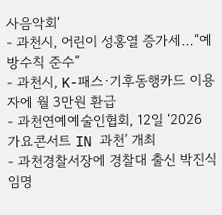사음악회‘
- 과천시, 어린이 성홍열 증가세…“예방수칙 준수”
- 과천시, K-패스·기후동행카드 이용자에 월 3만원 환급
- 과천연예예술인협회, 12일 ‘2026 가요콘서트 IN 과천’ 개최
- 과천경찰서장에 경찰대 출신 박진식 임명